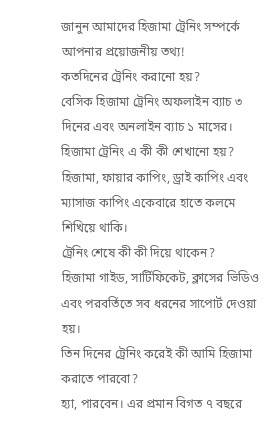জানুন আমাদের হিজামা ট্রেনিং সম্পর্কে আপনার প্রয়োজনীয় তথ্য!
কতদিনের ট্রেনিং করানো হয়?
বেসিক হিজামা ট্রেনিং অফলাইন ব্যাচ ৩ দিনের এবং অনলাইন ব্যাচ ১ মাসের।
হিজামা ট্রেনিং এ কী কী শেখানো হয়?
হিজামা, ফায়ার কাপিং, ড্রাই কাপিং এবং ম্যাসাজ কাপিং একেবারে হাতে কলমে শিখিয়ে থাকি।
ট্রেনিং শেষে কী কী দিয়ে থাকেন?
হিজামা গাইড, সার্টিফিকেট, ক্লাসের ভিডিও এবং পরবর্তিতে সব ধরনের সাপোর্ট দেওয়া হয়।
তিন দিনের ট্রেনিং করেই কী আমি হিজামা করাতে পারবো?
হ্যা, পারবেন। এর প্রমান বিগত ৭ বছরে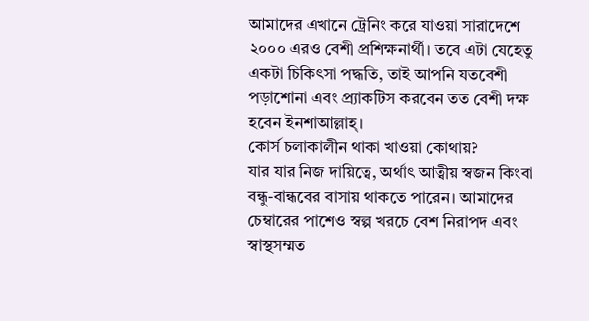আমাদের এখানে ট্রেনিং করে যাওয়া সারাদেশে ২০০০ এরও বেশী প্রশিক্ষনার্থী। তবে এটা যেহেতু একটা চিকিৎসা পদ্ধতি, তাই আপনি যতবেশী পড়াশোনা এবং প্র্যাকটিস করবেন তত বেশী দক্ষ হবেন ইনশাআল্লাহ্।
কোর্স চলাকালীন থাকা খাওয়া কোথায়?
যার যার নিজ দায়িত্বে, অর্থাৎ আত্বীয় স্বজন কিংবা বন্ধু-বান্ধবের বাসায় থাকতে পারেন। আমাদের চেম্বারের পাশেও স্বল্প খরচে বেশ নিরাপদ এবং স্বাস্থসম্মত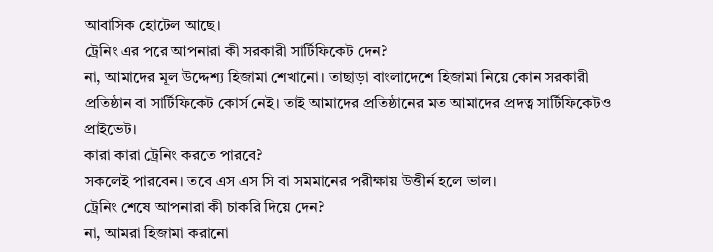আবাসিক হোটেল আছে।
ট্রেনিং এর পরে আপনারা কী সরকারী সার্টিফিকেট দেন?
না, আমাদের মূল উদ্দেশ্য হিজামা শেখানো। তাছাড়া বাংলাদেশে হিজামা নিয়ে কোন সরকারী প্রতিষ্ঠান বা সার্টিফিকেট কোর্স নেই। তাই আমাদের প্রতিষ্ঠানের মত আমাদের প্রদত্ব সার্টিফিকেটও প্রাইভেট।
কারা কারা ট্রেনিং করতে পারবে?
সকলেই পারবেন। তবে এস এস সি বা সমমানের পরীক্ষায় উত্তীর্ন হলে ভাল।
ট্রেনিং শেষে আপনারা কী চাকরি দিয়ে দেন?
না, আমরা হিজামা করানো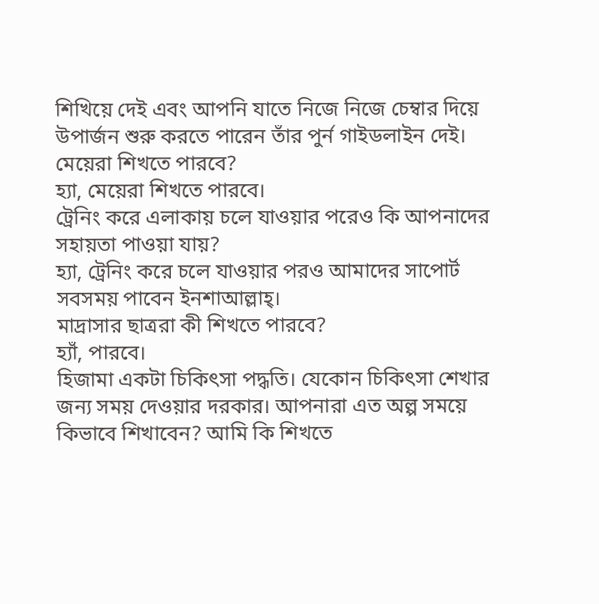শিখিয়ে দেই এবং আপনি যাতে নিজে নিজে চেম্বার দিয়ে উপার্জন শুরু করতে পারেন তাঁর পুর্ন গাইডলাইন দেই।
মেয়েরা শিখতে পারবে?
হ্যা, মেয়েরা শিখতে পারবে।
ট্রেনিং করে এলাকায় চলে যাওয়ার পরেও কি আপনাদের সহায়তা পাওয়া যায়?
হ্যা, ট্রেনিং করে চলে যাওয়ার পরও আমাদের সাপোর্ট সবসময় পাবেন ইনশাআল্লাহ্।
মাদ্রাসার ছাত্ররা কী শিখতে পারবে?
হ্যাঁ, পারবে।
হিজামা একটা চিকিৎসা পদ্ধতি। যেকোন চিকিৎসা শেখার জন্য সময় দেওয়ার দরকার। আপনারা এত অল্প সময়ে কিভাবে শিখাবেন? আমি কি শিখতে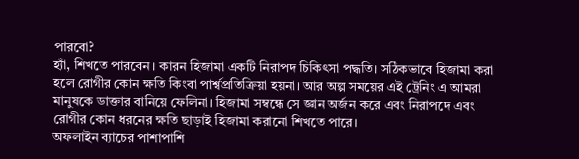পারবো?
হ্যাঁ, শিখতে পারবেন। কারন হিজামা একটি নিরাপদ চিকিৎসা পদ্ধতি। সঠিকভাবে হিজামা করা হলে রোগীর কোন ক্ষতি কিংবা পার্শ্বপ্রতিক্রিয়া হয়না। আর অল্প সময়ের এই ট্রেনিং এ আমরা মানুষকে ডাক্তার বানিয়ে ফেলিনা। হিজামা সম্বন্ধে সে জ্ঞান অর্জন করে এবং নিরাপদে এবং রোগীর কোন ধরনের ক্ষতি ছাড়াই হিজামা করানো শিখতে পারে।
অফলাইন ব্যাচের পাশাপাশি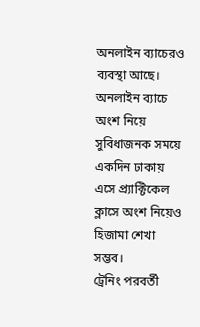অনলাইন ব্যাচেরও ব্যবস্থা আছে। অনলাইন ব্যাচে অংশ নিয়ে সুবিধাজনক সময়ে একদিন ঢাকায় এসে প্র্যাক্টিকেল ক্লাসে অংশ নিয়েও হিজামা শেখা সম্ভব।
ট্রেনিং পরবর্তী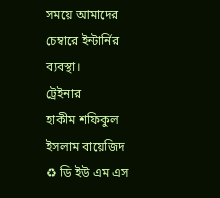সময়ে আমাদের চেম্বারে ইন্টার্নির ব্যবস্থা।
ট্রেইনার
হাকীম শফিকুল ইসলাম বায়েজিদ
♻ ডি ইউ এম এস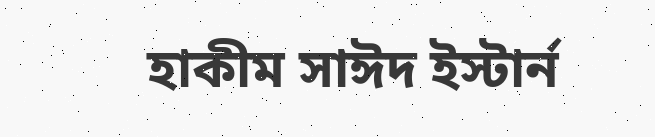হাকীম সাঈদ ইস্টার্ন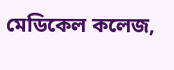মেডিকেল কলেজ,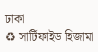ঢাকা
♻ সার্টিফাইড হিজামা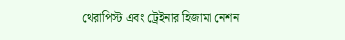থেরাপিস্ট এবং ট্রেইনার হিজামা নেশন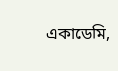একাডেমি,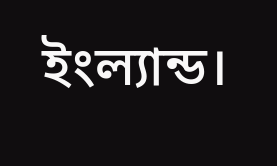ইংল্যান্ড।